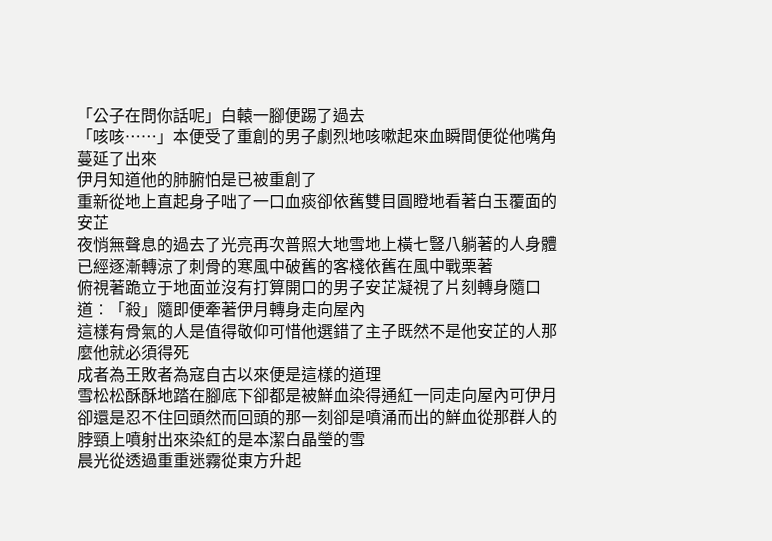「公子在問你話呢」白轅一腳便踢了過去
「咳咳……」本便受了重創的男子劇烈地咳嗽起來血瞬間便從他嘴角蔓延了出來
伊月知道他的肺腑怕是已被重創了
重新從地上直起身子咄了一口血痰卻依舊雙目圓瞪地看著白玉覆面的安芷
夜悄無聲息的過去了光亮再次普照大地雪地上橫七豎八躺著的人身體已經逐漸轉涼了刺骨的寒風中破舊的客棧依舊在風中戰栗著
俯視著跪立于地面並沒有打算開口的男子安芷凝視了片刻轉身隨口道︰「殺」隨即便牽著伊月轉身走向屋內
這樣有骨氣的人是值得敬仰可惜他選錯了主子既然不是他安芷的人那麼他就必須得死
成者為王敗者為寇自古以來便是這樣的道理
雪松松酥酥地踏在腳底下卻都是被鮮血染得通紅一同走向屋內可伊月卻還是忍不住回頭然而回頭的那一刻卻是噴涌而出的鮮血從那群人的脖頸上噴射出來染紅的是本潔白晶瑩的雪
晨光從透過重重迷霧從東方升起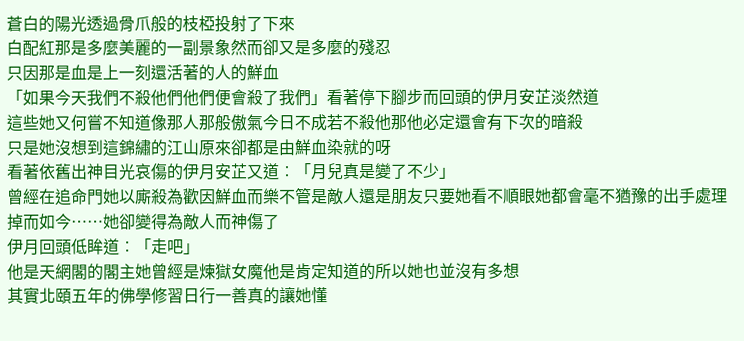蒼白的陽光透過骨爪般的枝椏投射了下來
白配紅那是多麼美麗的一副景象然而卻又是多麼的殘忍
只因那是血是上一刻還活著的人的鮮血
「如果今天我們不殺他們他們便會殺了我們」看著停下腳步而回頭的伊月安芷淡然道
這些她又何嘗不知道像那人那般傲氣今日不成若不殺他那他必定還會有下次的暗殺
只是她沒想到這錦繡的江山原來卻都是由鮮血染就的呀
看著依舊出神目光哀傷的伊月安芷又道︰「月兒真是變了不少」
曾經在追命門她以廝殺為歡因鮮血而樂不管是敵人還是朋友只要她看不順眼她都會毫不猶豫的出手處理掉而如今……她卻變得為敵人而神傷了
伊月回頭低眸道︰「走吧」
他是天網閣的閣主她曾經是煉獄女魔他是肯定知道的所以她也並沒有多想
其實北頤五年的佛學修習日行一善真的讓她懂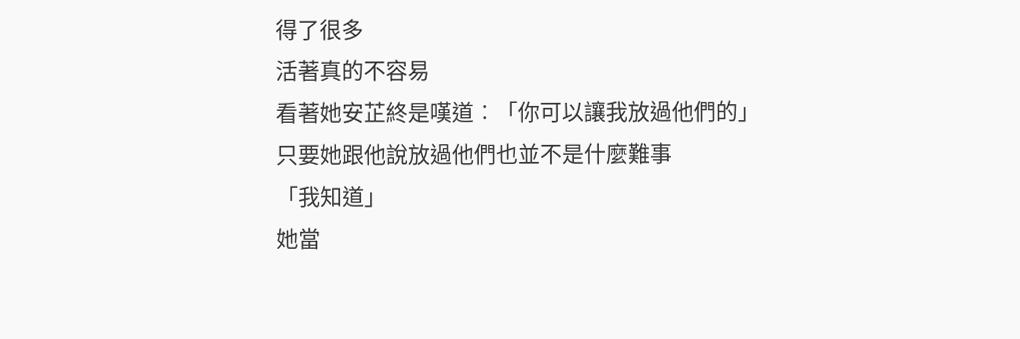得了很多
活著真的不容易
看著她安芷終是嘆道︰「你可以讓我放過他們的」
只要她跟他說放過他們也並不是什麼難事
「我知道」
她當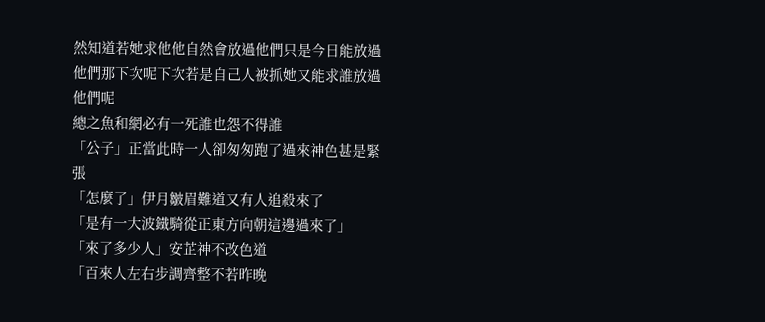然知道若她求他他自然會放過他們只是今日能放過他們那下次呢下次若是自己人被抓她又能求誰放過他們呢
總之魚和網必有一死誰也怨不得誰
「公子」正當此時一人卻匆匆跑了過來神色甚是緊張
「怎麼了」伊月皺眉難道又有人追殺來了
「是有一大波鐵騎從正東方向朝這邊過來了」
「來了多少人」安芷神不改色道
「百來人左右步調齊整不若昨晚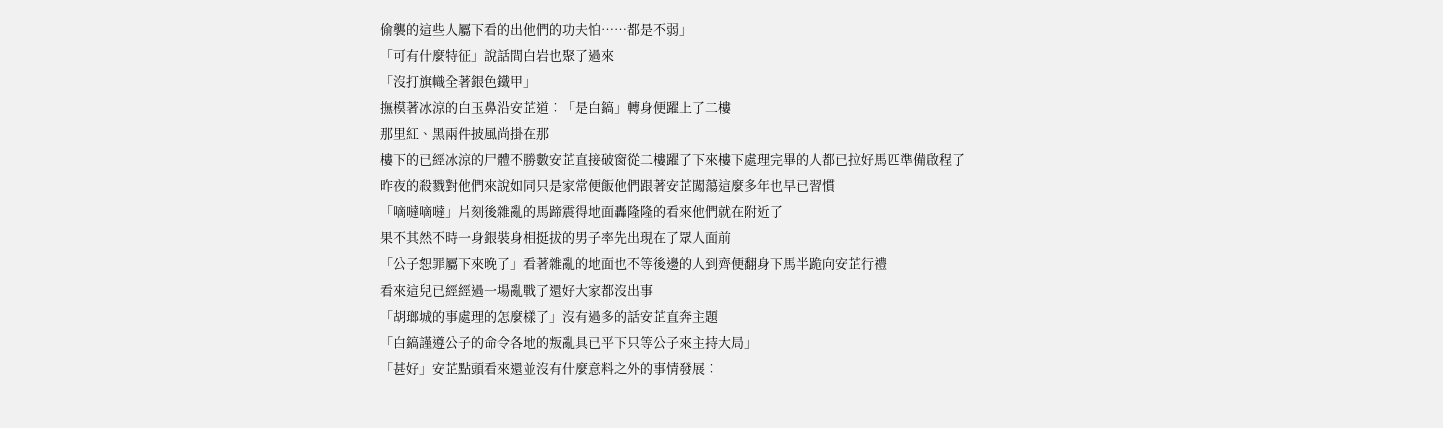偷襲的這些人屬下看的出他們的功夫怕……都是不弱」
「可有什麼特征」說話間白岩也聚了過來
「沒打旗幟全著銀色鐵甲」
撫模著冰涼的白玉鼻沿安芷道︰「是白鎬」轉身便躍上了二樓
那里紅、黑兩件披風尚掛在那
樓下的已經冰涼的尸體不勝數安芷直接破窗從二樓躍了下來樓下處理完畢的人都已拉好馬匹準備啟程了
昨夜的殺戮對他們來說如同只是家常便飯他們跟著安芷闖蕩這麼多年也早已習慣
「嘀噠嘀噠」片刻後雜亂的馬蹄震得地面轟隆隆的看來他們就在附近了
果不其然不時一身銀裝身相挺拔的男子率先出現在了眾人面前
「公子恕罪屬下來晚了」看著雜亂的地面也不等後邊的人到齊便翻身下馬半跪向安芷行禮
看來這兒已經經過一場亂戰了還好大家都沒出事
「胡瑯城的事處理的怎麼樣了」沒有過多的話安芷直奔主題
「白鎬謹遵公子的命令各地的叛亂具已平下只等公子來主持大局」
「甚好」安芷點頭看來還並沒有什麼意料之外的事情發展︰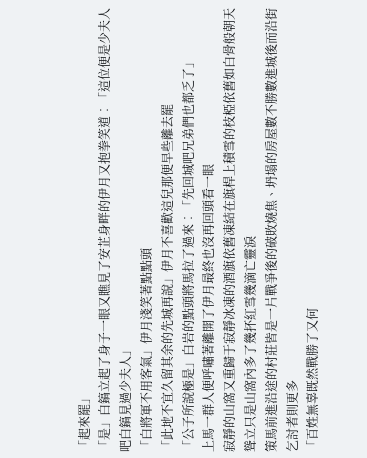「起來罷」
「是」白鎬立起了身子一眼又瞧見了安芷身畔的伊月又抱拳笑道︰「這位便是少夫人吧白鎬見過少夫人」
「白將軍不用客氣」伊月淺笑著點點頭
「此地不宜久留其余的先城再說」伊月不喜歡這兒那便早些離去罷
「公子所說極是」白岩的點頭將馬拉了過來︰「先回城吧兄弟們也都乏了」
上馬一群人便呼嘯著離開了伊月最終也沒再回頭看一眼
寂靜的山窩又重歸于寂靜冰凍的酒旗依舊凍結在旗桿上積雪的枝椏依舊如白骨般朝天聳立只是山窩內多了幾抔紅雪幾滴亡靈淚
策馬前進沿途的村莊皆是一片戰爭後的破敗燒焦、坍塌的房屋數不勝數進城後而沿街乞討者則更多
「百姓無辜既然戰勝了又何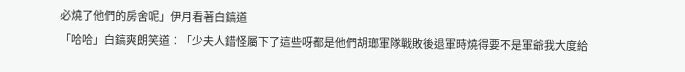必燒了他們的房舍呢」伊月看著白鎬道
「哈哈」白鎬爽朗笑道︰「少夫人錯怪屬下了這些呀都是他們胡瑯軍隊戰敗後退軍時燒得要不是軍爺我大度給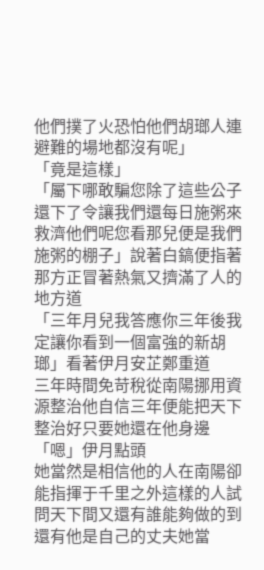他們撲了火恐怕他們胡瑯人連避難的場地都沒有呢」
「竟是這樣」
「屬下哪敢騙您除了這些公子還下了令讓我們還每日施粥來救濟他們呢您看那兒便是我們施粥的棚子」說著白鎬便指著那方正冒著熱氣又擠滿了人的地方道
「三年月兒我答應你三年後我定讓你看到一個富強的新胡瑯」看著伊月安芷鄭重道
三年時間免苛稅從南陽挪用資源整治他自信三年便能把天下整治好只要她還在他身邊
「嗯」伊月點頭
她當然是相信他的人在南陽卻能指揮于千里之外這樣的人試問天下間又還有誰能夠做的到還有他是自己的丈夫她當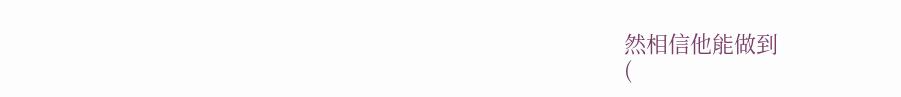然相信他能做到
(